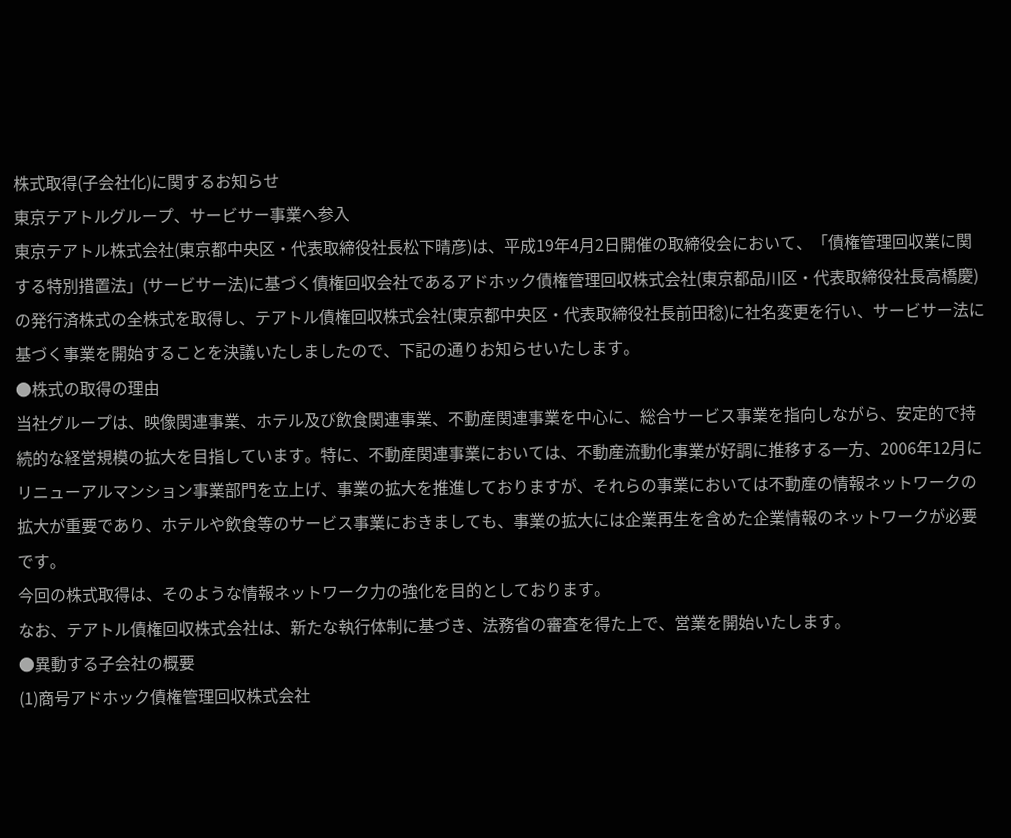株式取得(子会社化)に関するお知らせ
東京テアトルグループ、サービサー事業へ参入
東京テアトル株式会社(東京都中央区・代表取締役社長松下晴彦)は、平成19年4月2日開催の取締役会において、「債権管理回収業に関する特別措置法」(サービサー法)に基づく債権回収会社であるアドホック債権管理回収株式会社(東京都品川区・代表取締役社長高橋慶)の発行済株式の全株式を取得し、テアトル債権回収株式会社(東京都中央区・代表取締役社長前田稔)に社名変更を行い、サービサー法に基づく事業を開始することを決議いたしましたので、下記の通りお知らせいたします。
●株式の取得の理由
当社グループは、映像関連事業、ホテル及び飲食関連事業、不動産関連事業を中心に、総合サービス事業を指向しながら、安定的で持続的な経営規模の拡大を目指しています。特に、不動産関連事業においては、不動産流動化事業が好調に推移する一方、2006年12月にリニューアルマンション事業部門を立上げ、事業の拡大を推進しておりますが、それらの事業においては不動産の情報ネットワークの拡大が重要であり、ホテルや飲食等のサービス事業におきましても、事業の拡大には企業再生を含めた企業情報のネットワークが必要です。
今回の株式取得は、そのような情報ネットワーク力の強化を目的としております。
なお、テアトル債権回収株式会社は、新たな執行体制に基づき、法務省の審査を得た上で、営業を開始いたします。
●異動する子会社の概要
(1)商号アドホック債権管理回収株式会社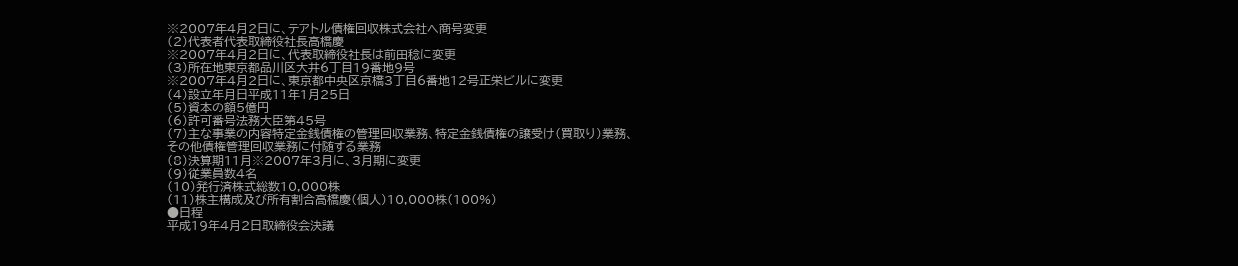※2007年4月2日に、テアトル債権回収株式会社へ商号変更
(2)代表者代表取締役社長高橋慶
※2007年4月2日に、代表取締役社長は前田稔に変更
(3)所在地東京都品川区大井6丁目19番地9号
※2007年4月2日に、東京都中央区京橋3丁目6番地12号正栄ビルに変更
(4)設立年月日平成11年1月25日
(5)資本の額5億円
(6)許可番号法務大臣第45号
(7)主な事業の内容特定金銭債権の管理回収業務、特定金銭債権の譲受け(買取り)業務、
その他債権管理回収業務に付随する業務
(8)決算期11月※2007年3月に、3月期に変更
(9)従業員数4名
(10)発行済株式総数10,000株
(11)株主構成及び所有割合高橋慶(個人)10,000株(100%)
●日程
平成19年4月2日取締役会決議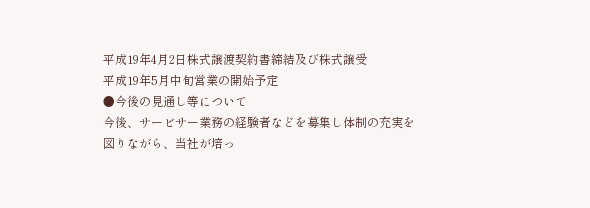平成19年4月2日株式譲渡契約書締結及び株式譲受
平成19年5月中旬営業の開始予定
●今後の見通し等について
今後、サービサー業務の経験者などを募集し体制の充実を図りながら、当社が培っ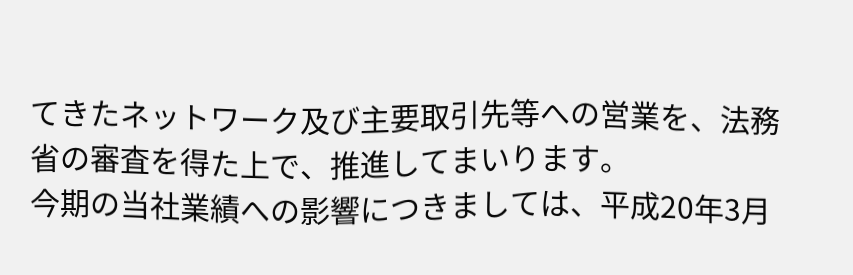てきたネットワーク及び主要取引先等への営業を、法務省の審査を得た上で、推進してまいります。
今期の当社業績への影響につきましては、平成20年3月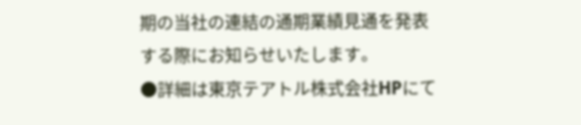期の当社の連結の通期業績見通を発表する際にお知らせいたします。
●詳細は東京テアトル株式会社HPにて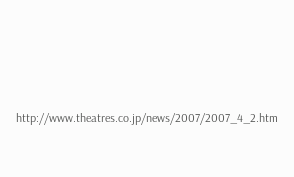http://www.theatres.co.jp/news/2007/2007_4_2.htm